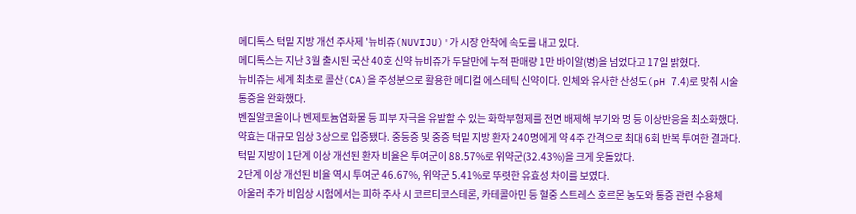메디톡스 턱밑 지방 개선 주사제 '뉴비쥬(NUVIJU)'가 시장 안착에 속도를 내고 있다.
메디톡스는 지난 3월 출시된 국산 40호 신약 뉴비쥬가 두달만에 누적 판매량 1만 바이알(병)을 넘었다고 17일 밝혔다.
뉴비쥬는 세계 최초로 콜산(CA)을 주성분으로 활용한 메디컬 에스테틱 신약이다. 인체와 유사한 산성도(pH 7.4)로 맞춰 시술 통증을 완화했다.
벤질알코올이나 벤제토늄염화물 등 피부 자극을 유발할 수 있는 화학부형제를 전면 배제해 부기와 멍 등 이상반응을 최소화했다.
약효는 대규모 임상 3상으로 입증됐다. 중등증 및 중증 턱밑 지방 환자 240명에게 약 4주 간격으로 최대 6회 반복 투여한 결과다.
턱밑 지방이 1단계 이상 개선된 환자 비율은 투여군이 88.57%로 위약군(32.43%)을 크게 웃돌았다.
2단계 이상 개선된 비율 역시 투여군 46.67%, 위약군 5.41%로 뚜렷한 유효성 차이를 보였다.
아울러 추가 비임상 시험에서는 피하 주사 시 코르티코스테론, 카테콜아민 등 혈중 스트레스 호르몬 농도와 통증 관련 수용체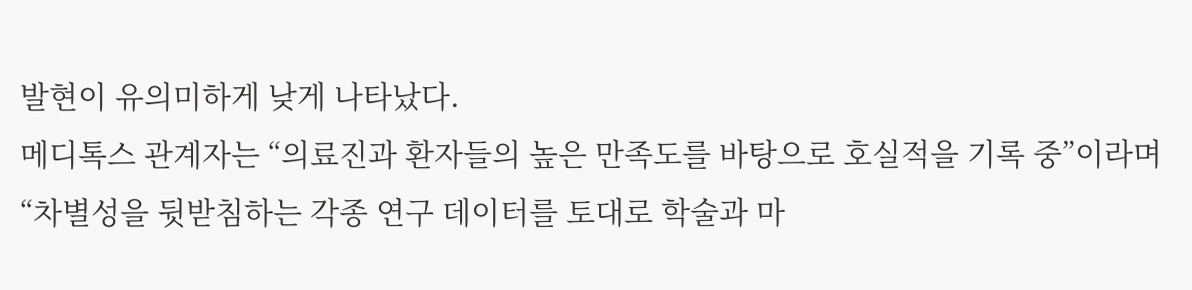발현이 유의미하게 낮게 나타났다.
메디톡스 관계자는 “의료진과 환자들의 높은 만족도를 바탕으로 호실적을 기록 중”이라며 “차별성을 뒷받침하는 각종 연구 데이터를 토대로 학술과 마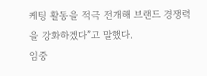케팅 활동을 적극 전개해 브랜드 경쟁력을 강화하겠다”고 말했다.
임중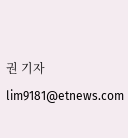권 기자 lim9181@etnews.com